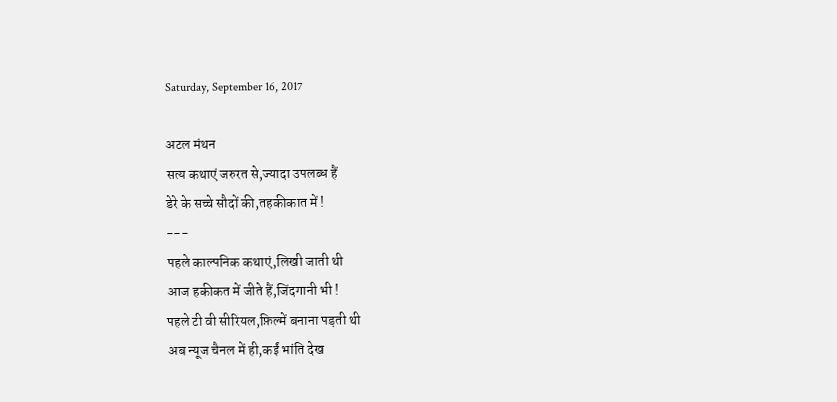Saturday, September 16, 2017

अटल मंथन
सत्य कथाएं जरुरत से,ज्यादा उपलब्ध हैं
डेरे के सच्चे सौदों की,तहकीकात में !
---
पहले काल्पनिक कथाएं,लिखी जाती थी
आज हकीकत में जीते हैं,जिंदगानी भी !
पहले टी वी सीरियल,फ़िल्में बनाना पड़ती थी
अब न्यूज चैनल में ही,कईं भांति देख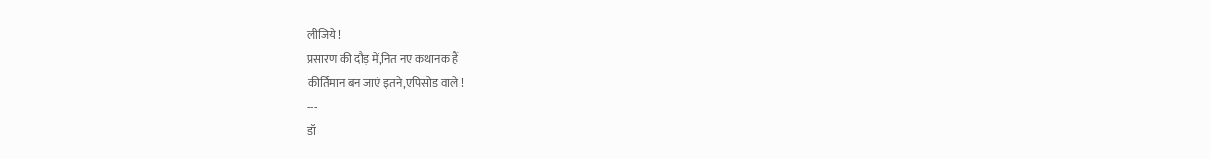लीजिये !
प्रसारण की दौड़ में,नित नए कथानक हैं
कीर्तिमान बन जाएं इतने,एपिसोड वाले !
---
डॉ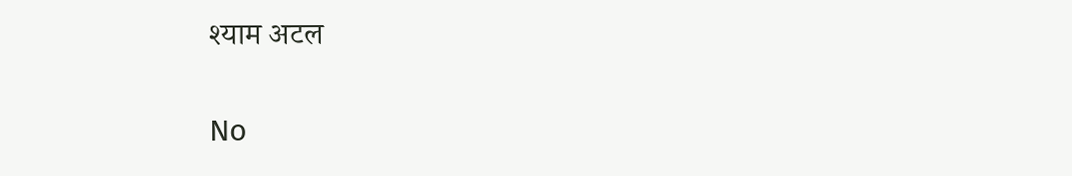श्याम अटल

No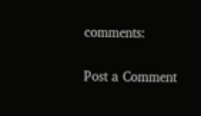comments:

Post a Comment